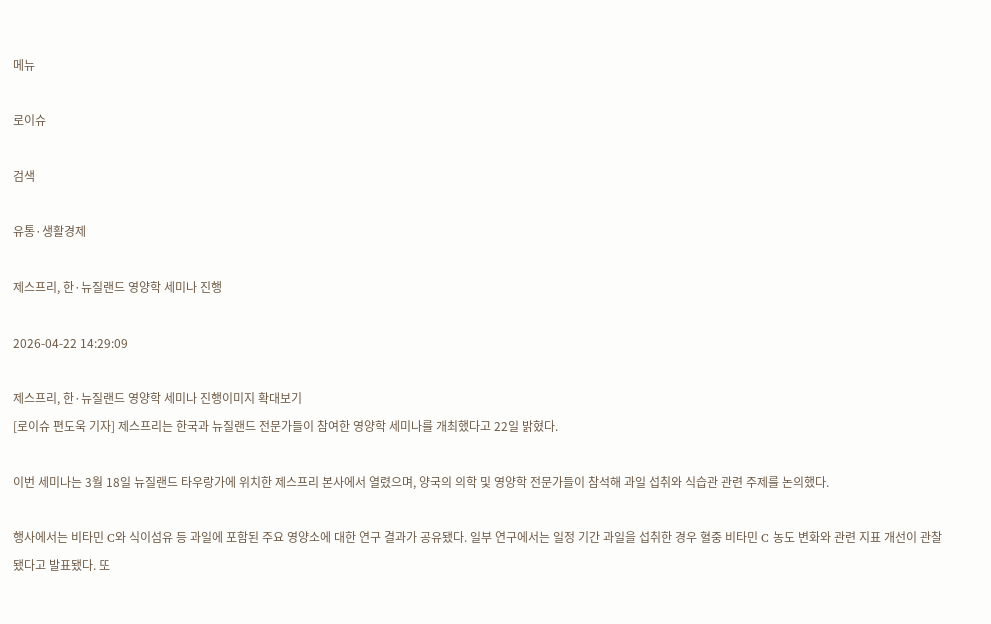메뉴

로이슈

검색

유통·생활경제

제스프리, 한·뉴질랜드 영양학 세미나 진행

2026-04-22 14:29:09

제스프리, 한·뉴질랜드 영양학 세미나 진행이미지 확대보기
[로이슈 편도욱 기자] 제스프리는 한국과 뉴질랜드 전문가들이 참여한 영양학 세미나를 개최했다고 22일 밝혔다.

이번 세미나는 3월 18일 뉴질랜드 타우랑가에 위치한 제스프리 본사에서 열렸으며, 양국의 의학 및 영양학 전문가들이 참석해 과일 섭취와 식습관 관련 주제를 논의했다.

행사에서는 비타민 C와 식이섬유 등 과일에 포함된 주요 영양소에 대한 연구 결과가 공유됐다. 일부 연구에서는 일정 기간 과일을 섭취한 경우 혈중 비타민 C 농도 변화와 관련 지표 개선이 관찰됐다고 발표됐다. 또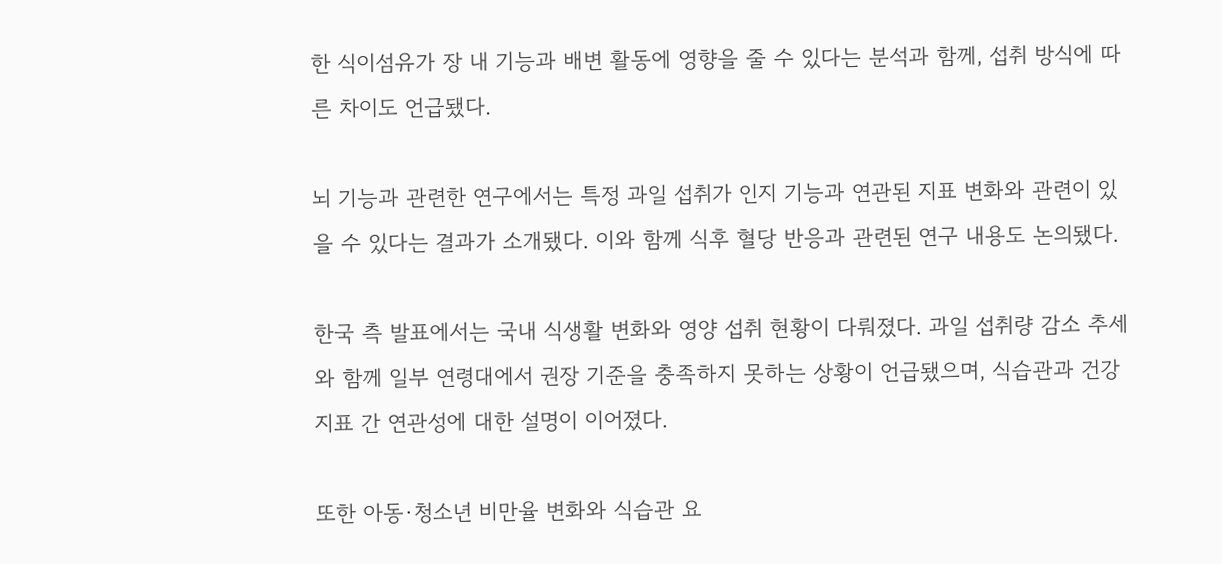한 식이섬유가 장 내 기능과 배변 활동에 영향을 줄 수 있다는 분석과 함께, 섭취 방식에 따른 차이도 언급됐다.

뇌 기능과 관련한 연구에서는 특정 과일 섭취가 인지 기능과 연관된 지표 변화와 관련이 있을 수 있다는 결과가 소개됐다. 이와 함께 식후 혈당 반응과 관련된 연구 내용도 논의됐다.

한국 측 발표에서는 국내 식생활 변화와 영양 섭취 현황이 다뤄졌다. 과일 섭취량 감소 추세와 함께 일부 연령대에서 권장 기준을 충족하지 못하는 상황이 언급됐으며, 식습관과 건강 지표 간 연관성에 대한 설명이 이어졌다.

또한 아동·청소년 비만율 변화와 식습관 요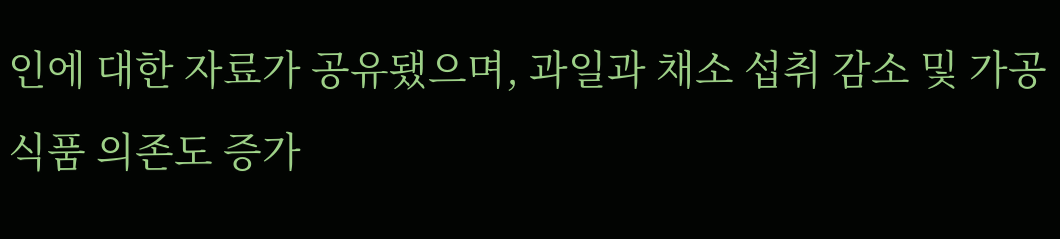인에 대한 자료가 공유됐으며, 과일과 채소 섭취 감소 및 가공식품 의존도 증가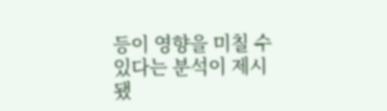등이 영향을 미칠 수 있다는 분석이 제시됐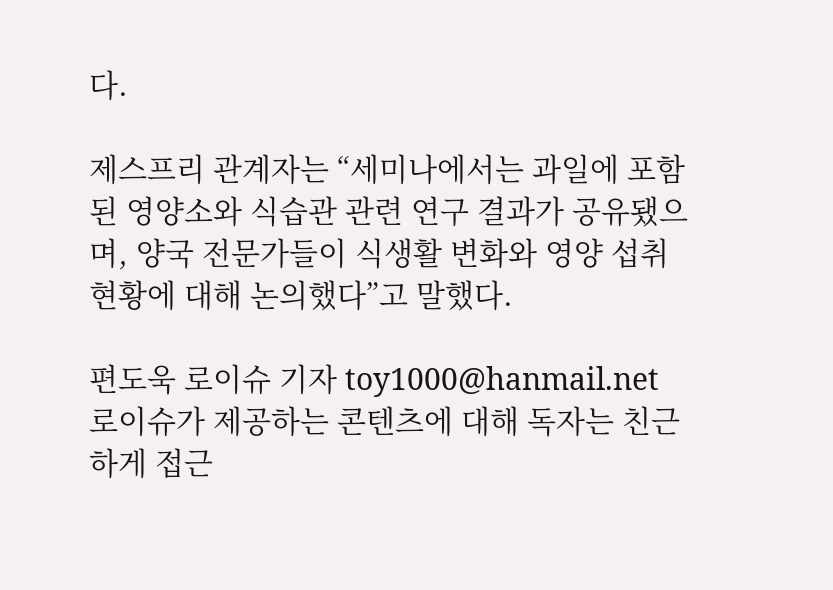다.

제스프리 관계자는 “세미나에서는 과일에 포함된 영양소와 식습관 관련 연구 결과가 공유됐으며, 양국 전문가들이 식생활 변화와 영양 섭취 현황에 대해 논의했다”고 말했다.

편도욱 로이슈 기자 toy1000@hanmail.net
로이슈가 제공하는 콘텐츠에 대해 독자는 친근하게 접근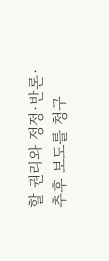할 권리와 정정·반론·추후 보도를 청구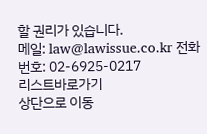할 권리가 있습니다.
메일: law@lawissue.co.kr 전화번호: 02-6925-0217
리스트바로가기
상단으로 이동